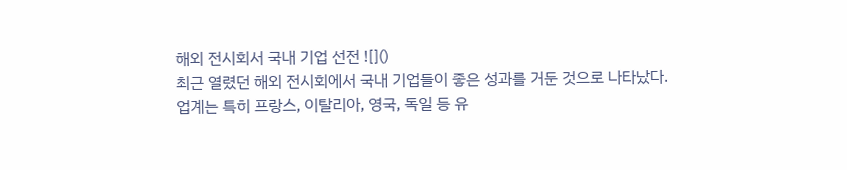해외 전시회서 국내 기업 선전 ![]()
최근 열렸던 해외 전시회에서 국내 기업들이 좋은 성과를 거둔 것으로 나타났다.
업계는 특히 프랑스, 이탈리아, 영국, 독일 등 유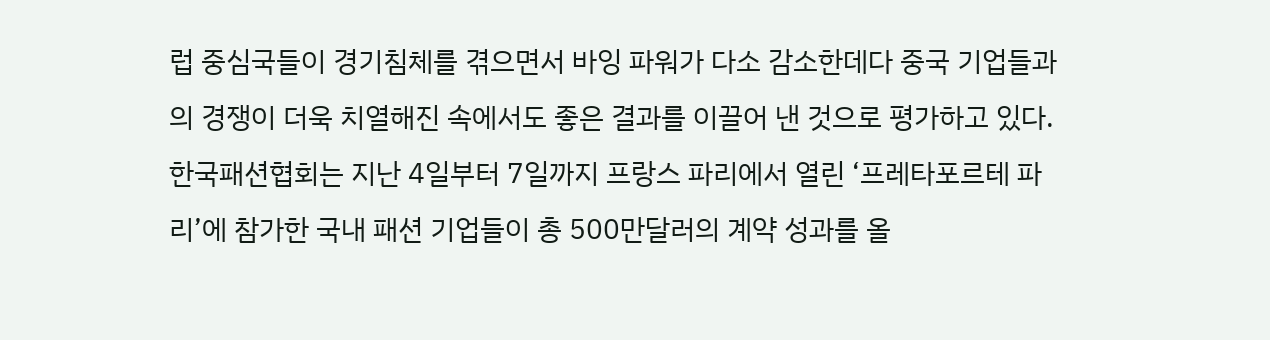럽 중심국들이 경기침체를 겪으면서 바잉 파워가 다소 감소한데다 중국 기업들과의 경쟁이 더욱 치열해진 속에서도 좋은 결과를 이끌어 낸 것으로 평가하고 있다.
한국패션협회는 지난 4일부터 7일까지 프랑스 파리에서 열린 ‘프레타포르테 파리’에 참가한 국내 패션 기업들이 총 500만달러의 계약 성과를 올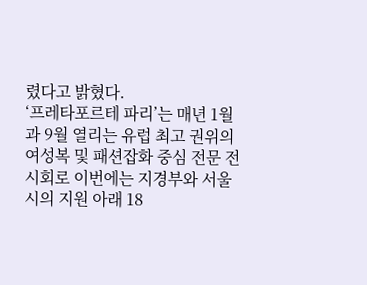렸다고 밝혔다.
‘프레타포르테 파리’는 매년 1월과 9월 열리는 유럽 최고 권위의 여성복 및 패션잡화 중심 전문 전시회로 이번에는 지경부와 서울시의 지원 아래 18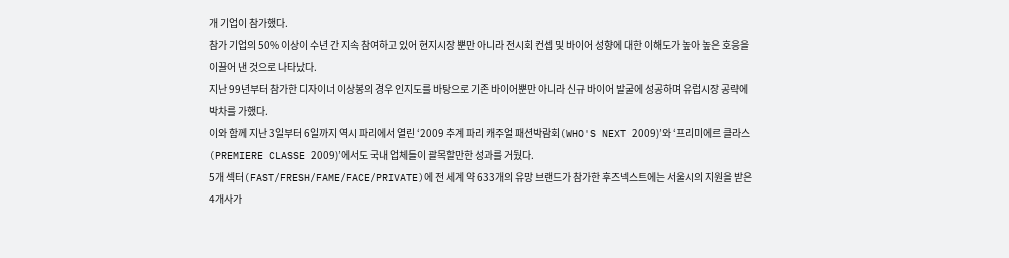개 기업이 참가했다.
참가 기업의 50% 이상이 수년 간 지속 참여하고 있어 현지시장 뿐만 아니라 전시회 컨셉 및 바이어 성향에 대한 이해도가 높아 높은 호응을 이끌어 낸 것으로 나타났다.
지난 99년부터 참가한 디자이너 이상봉의 경우 인지도를 바탕으로 기존 바이어뿐만 아니라 신규 바이어 발굴에 성공하며 유럽시장 공략에 박차를 가했다.
이와 함께 지난 3일부터 6일까지 역시 파리에서 열린 ‘2009 추계 파리 캐주얼 패션박람회(WHO'S NEXT 2009)’와 ‘프리미에르 클라스(PREMIERE CLASSE 2009)’에서도 국내 업체들이 괄목할만한 성과를 거뒀다.
5개 섹터(FAST/FRESH/FAME/FACE/PRIVATE)에 전 세계 약 633개의 유망 브랜드가 참가한 후즈넥스트에는 서울시의 지원을 받은 4개사가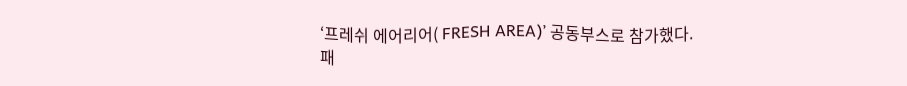‘프레쉬 에어리어( FRESH AREA)’ 공동부스로 참가했다.
패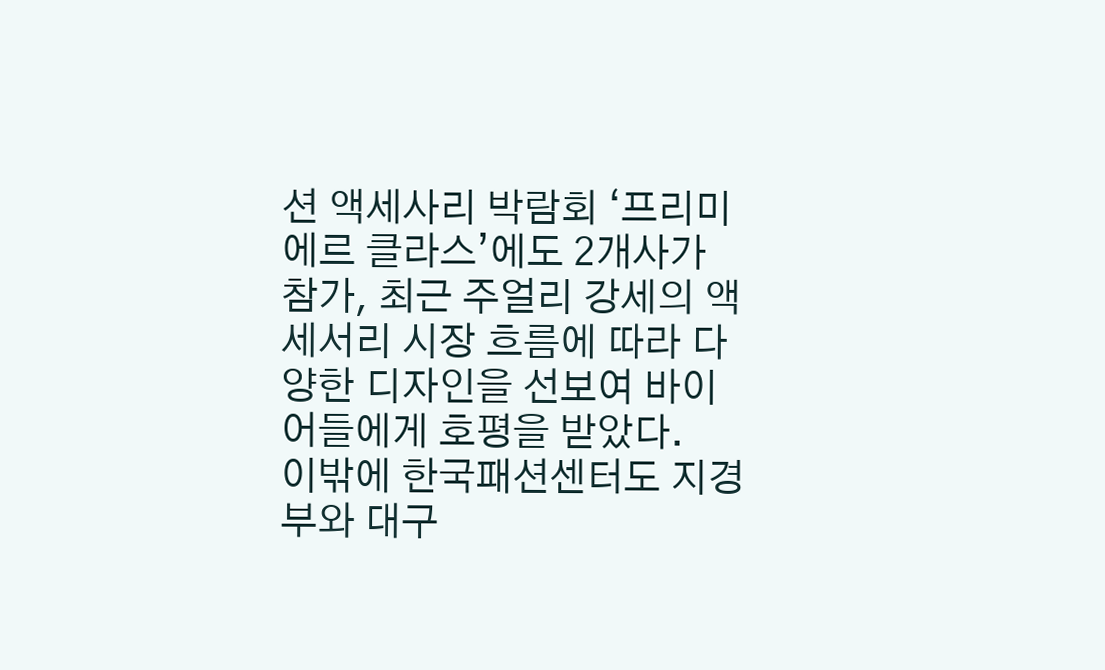션 액세사리 박람회 ‘프리미에르 클라스’에도 2개사가 참가, 최근 주얼리 강세의 액세서리 시장 흐름에 따라 다양한 디자인을 선보여 바이어들에게 호평을 받았다.
이밖에 한국패션센터도 지경부와 대구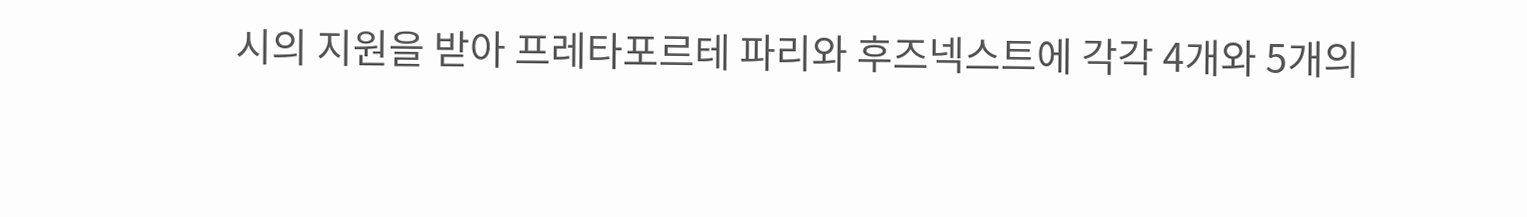시의 지원을 받아 프레타포르테 파리와 후즈넥스트에 각각 4개와 5개의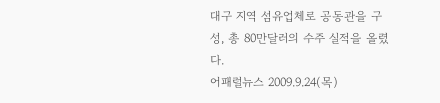대구 지역 섬유업체로 공동관을 구성, 총 80만달러의 수주 실적을 올렸다.
어패럴뉴스 2009.9.24(목)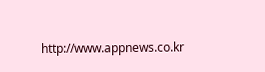http://www.appnews.co.kr